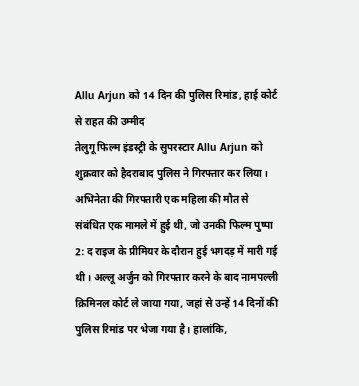Allu Arjun को 14 दिन की पुलिस रिमांड, हाई कोर्ट से राहत की उम्मीद
तेलुगू फिल्म इंडस्ट्री के सुपरस्टार Allu Arjun को शुक्रवार को हैदराबाद पुलिस ने गिरफ्तार कर लिया। अभिनेता की गिरफ्तारी एक महिला की मौत से संबंधित एक मामले में हुई थी, जो उनकी फिल्म पुष्पा 2: द राइज के प्रीमियर के दौरान हुई भगदड़ में मारी गई थी। अल्लू अर्जुन को गिरफ्तार करने के बाद नामपल्ली क्रिमिनल कोर्ट ले जाया गया, जहां से उन्हें 14 दिनों की पुलिस रिमांड पर भेजा गया है। हालांकि,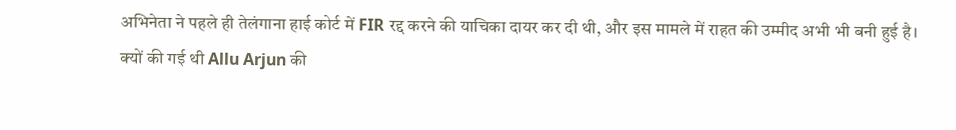अभिनेता ने पहले ही तेलंगाना हाई कोर्ट में FIR रद्द करने की याचिका दायर कर दी थी, और इस मामले में राहत की उम्मीद अभी भी बनी हुई है।
क्यों की गई थी Allu Arjun की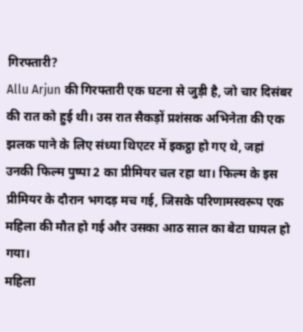गिरफ्तारी?
Allu Arjun की गिरफ्तारी एक घटना से जुड़ी है, जो चार दिसंबर की रात को हुई थी। उस रात सैकड़ों प्रशंसक अभिनेता की एक झलक पाने के लिए संध्या थिएटर में इकट्ठा हो गए थे, जहां उनकी फिल्म पुष्पा 2 का प्रीमियर चल रहा था। फिल्म के इस प्रीमियर के दौरान भगदड़ मच गई, जिसके परिणामस्वरूप एक महिला की मौत हो गई और उसका आठ साल का बेटा घायल हो गया।
महिला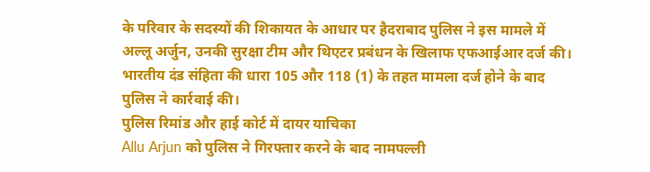के परिवार के सदस्यों की शिकायत के आधार पर हैदराबाद पुलिस ने इस मामले में अल्लू अर्जुन, उनकी सुरक्षा टीम और थिएटर प्रबंधन के खिलाफ एफआईआर दर्ज की। भारतीय दंड संहिता की धारा 105 और 118 (1) के तहत मामला दर्ज होने के बाद पुलिस ने कार्रवाई की।
पुलिस रिमांड और हाई कोर्ट में दायर याचिका
Allu Arjun को पुलिस ने गिरफ्तार करने के बाद नामपल्ली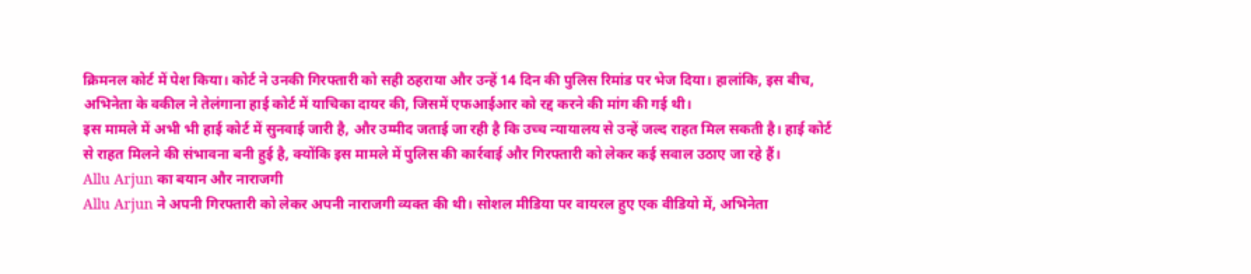क्रिमनल कोर्ट में पेश किया। कोर्ट ने उनकी गिरफ्तारी को सही ठहराया और उन्हें 14 दिन की पुलिस रिमांड पर भेज दिया। हालांकि, इस बीच, अभिनेता के वकील ने तेलंगाना हाई कोर्ट में याचिका दायर की, जिसमें एफआईआर को रद्द करने की मांग की गई थी।
इस मामले में अभी भी हाई कोर्ट में सुनवाई जारी है, और उम्मीद जताई जा रही है कि उच्च न्यायालय से उन्हें जल्द राहत मिल सकती है। हाई कोर्ट से राहत मिलने की संभावना बनी हुई है, क्योंकि इस मामले में पुलिस की कार्रवाई और गिरफ्तारी को लेकर कई सवाल उठाए जा रहे हैं।
Allu Arjun का बयान और नाराजगी
Allu Arjun ने अपनी गिरफ्तारी को लेकर अपनी नाराजगी व्यक्त की थी। सोशल मीडिया पर वायरल हुए एक वीडियो में, अभिनेता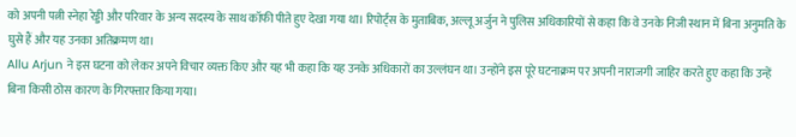को अपनी पत्नी स्नेहा रेड्डी और परिवार के अन्य सदस्य के साथ कॉफी पीते हुए देखा गया था। रिपोर्ट्स के मुताबिक, अल्लू अर्जुन ने पुलिस अधिकारियों से कहा कि वे उनके निजी स्थान में बिना अनुमति के घुसे हैं और यह उनका अतिक्रमण था।
Allu Arjun ने इस घटना को लेकर अपने विचार व्यक्त किए और यह भी कहा कि यह उनके अधिकारों का उल्लंघन था। उन्होंने इस पूरे घटनाक्रम पर अपनी नाराजगी जाहिर करते हुए कहा कि उन्हें बिना किसी ठोस कारण के गिरफ्तार किया गया।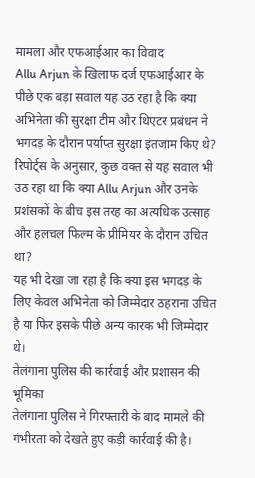मामला और एफआईआर का विवाद
Allu Arjun के खिलाफ दर्ज एफआईआर के पीछे एक बड़ा सवाल यह उठ रहा है कि क्या अभिनेता की सुरक्षा टीम और थिएटर प्रबंधन ने भगदड़ के दौरान पर्याप्त सुरक्षा इंतजाम किए थे? रिपोर्ट्स के अनुसार, कुछ वक्त से यह सवाल भी उठ रहा था कि क्या Allu Arjun और उनके प्रशंसकों के बीच इस तरह का अत्यधिक उत्साह और हलचल फिल्म के प्रीमियर के दौरान उचित था?
यह भी देखा जा रहा है कि क्या इस भगदड़ के लिए केवल अभिनेता को जिम्मेदार ठहराना उचित है या फिर इसके पीछे अन्य कारक भी जिम्मेदार थे।
तेलंगाना पुलिस की कार्रवाई और प्रशासन की भूमिका
तेलंगाना पुलिस ने गिरफ्तारी के बाद मामले की गंभीरता को देखते हुए कड़ी कार्रवाई की है।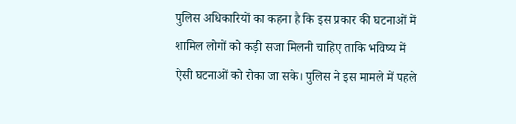पुलिस अधिकारियों का कहना है कि इस प्रकार की घटनाओं में शामिल लोगों को कड़ी सजा मिलनी चाहिए ताकि भविष्य में ऐसी घटनाओं को रोका जा सके। पुलिस ने इस मामले में पहले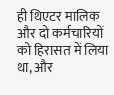ही थिएटर मालिक और दो कर्मचारियों को हिरासत में लिया था, और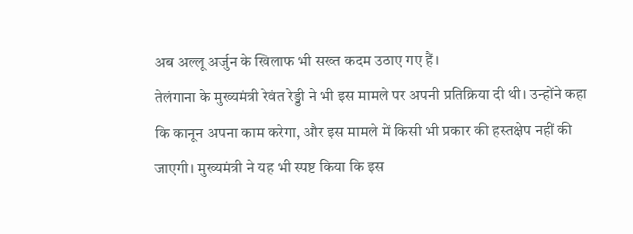अब अल्लू अर्जुन के खिलाफ भी सख्त कदम उठाए गए हैं।
तेलंगाना के मुख्यमंत्री रेवंत रेड्डी ने भी इस मामले पर अपनी प्रतिक्रिया दी थी। उन्होंने कहा कि कानून अपना काम करेगा, और इस मामले में किसी भी प्रकार की हस्तक्षेप नहीं की जाएगी। मुख्यमंत्री ने यह भी स्पष्ट किया कि इस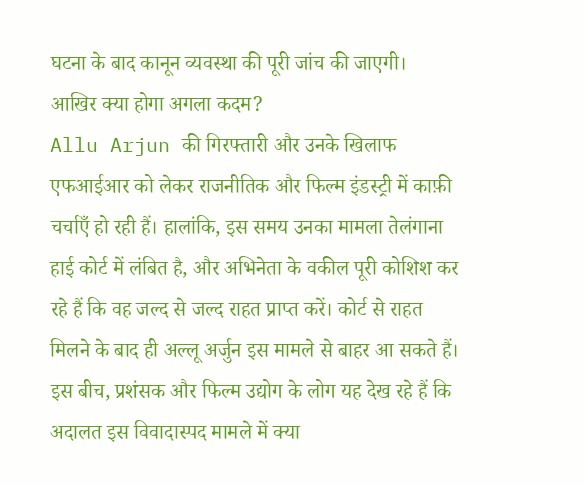घटना के बाद कानून व्यवस्था की पूरी जांच की जाएगी।
आखिर क्या होगा अगला कदम?
Allu Arjun की गिरफ्तारी और उनके खिलाफ एफआईआर को लेकर राजनीतिक और फिल्म इंडस्ट्री में काफ़ी चर्चाएँ हो रही हैं। हालांकि, इस समय उनका मामला तेलंगाना हाई कोर्ट में लंबित है, और अभिनेता के वकील पूरी कोशिश कर रहे हैं कि वह जल्द से जल्द राहत प्राप्त करें। कोर्ट से राहत मिलने के बाद ही अल्लू अर्जुन इस मामले से बाहर आ सकते हैं।
इस बीच, प्रशंसक और फिल्म उद्योग के लोग यह देख रहे हैं कि अदालत इस विवादास्पद मामले में क्या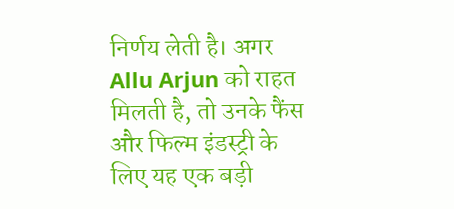निर्णय लेती है। अगर Allu Arjun को राहत मिलती है, तो उनके फैंस और फिल्म इंडस्ट्री के लिए यह एक बड़ी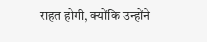राहत होगी, क्योंकि उन्होंने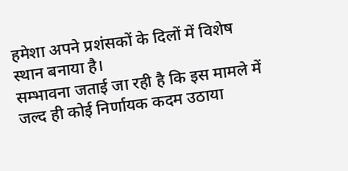हमेशा अपने प्रशंसकों के दिलों में विशेष स्थान बनाया है।
सम्भावना जताई जा रही है कि इस मामले में जल्द ही कोई निर्णायक कदम उठाया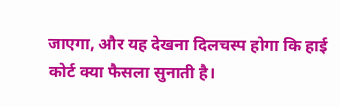जाएगा, और यह देखना दिलचस्प होगा कि हाई कोर्ट क्या फैसला सुनाती है।